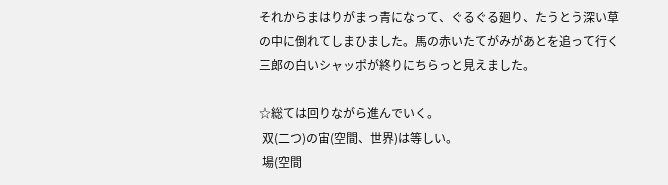それからまはりがまっ青になって、ぐるぐる廻り、たうとう深い草の中に倒れてしまひました。馬の赤いたてがみがあとを追って行く三郎の白いシャッポが終りにちらっと見えました。

☆総ては回りながら進んでいく。
 双(二つ)の宙(空間、世界)は等しい。
 場(空間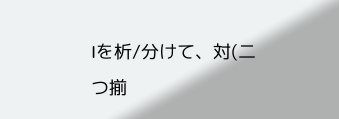Iを析/分けて、対(二つ揃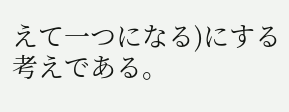えて一つになる)にする考えである。